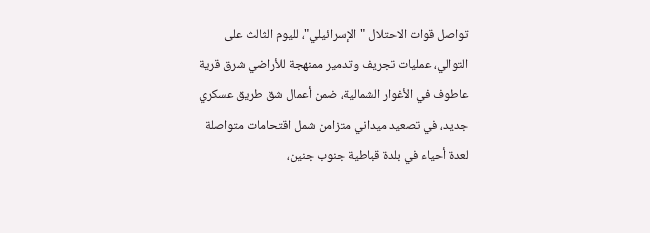تواصل قوات الاحتلال "الإسرائيلي"، لليوم الثالث على التوالي، عمليات تجريف وتدمير ممنهجة للأراضي شرق قرية عاطوف في الأغوار الشمالية، ضمن أعمال شق طريق عسكري جديد، في تصعيد ميداني متزامن شمل اقتحامات متواصلة لعدة أحياء في بلدة قباطية جنوب جنين،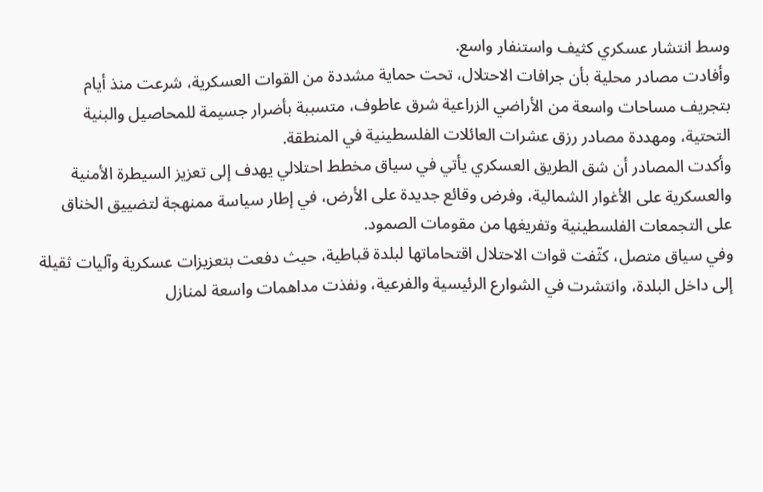وسط انتشار عسكري كثيف واستنفار واسع.
وأفادت مصادر محلية بأن جرافات الاحتلال، تحت حماية مشددة من القوات العسكرية، شرعت منذ أيام بتجريف مساحات واسعة من الأراضي الزراعية شرق عاطوف، متسببة بأضرار جسيمة للمحاصيل والبنية التحتية، ومهددة مصادر رزق عشرات العائلات الفلسطينية في المنطقة.
وأكدت المصادر أن شق الطريق العسكري يأتي في سياق مخطط احتلالي يهدف إلى تعزيز السيطرة الأمنية والعسكرية على الأغوار الشمالية، وفرض وقائع جديدة على الأرض، في إطار سياسة ممنهجة لتضييق الخناق على التجمعات الفلسطينية وتفريغها من مقومات الصمود.
وفي سياق متصل، كثّفت قوات الاحتلال اقتحاماتها لبلدة قباطية، حيث دفعت بتعزيزات عسكرية وآليات ثقيلة إلى داخل البلدة، وانتشرت في الشوارع الرئيسية والفرعية، ونفذت مداهمات واسعة لمنازل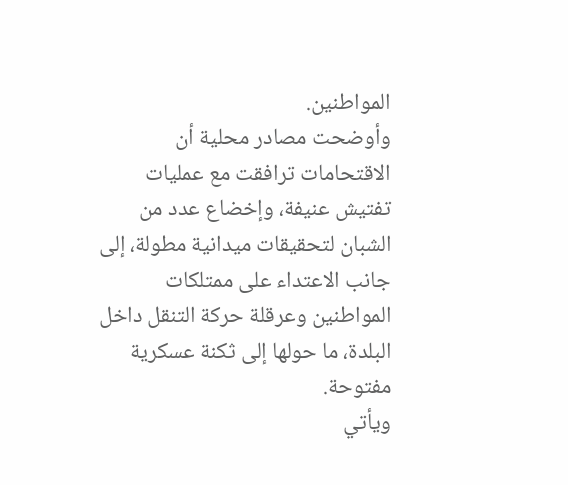المواطنين.
وأوضحت مصادر محلية أن الاقتحامات ترافقت مع عمليات تفتيش عنيفة، وإخضاع عدد من الشبان لتحقيقات ميدانية مطولة، إلى جانب الاعتداء على ممتلكات المواطنين وعرقلة حركة التنقل داخل البلدة، ما حولها إلى ثكنة عسكرية مفتوحة.
ويأتي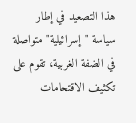هذا التصعيد في إطار سياسة "إسرائيلية" متواصلة في الضفة الغربية، تقوم على تكثيف الاقتحامات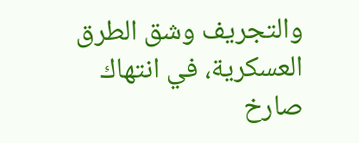والتجريف وشق الطرق العسكرية، في انتهاك صارخ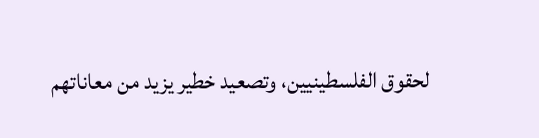لحقوق الفلسطينيين، وتصعيد خطير يزيد من معاناتهم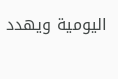اليومية ويهدد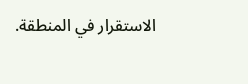الاستقرار في المنطقة.